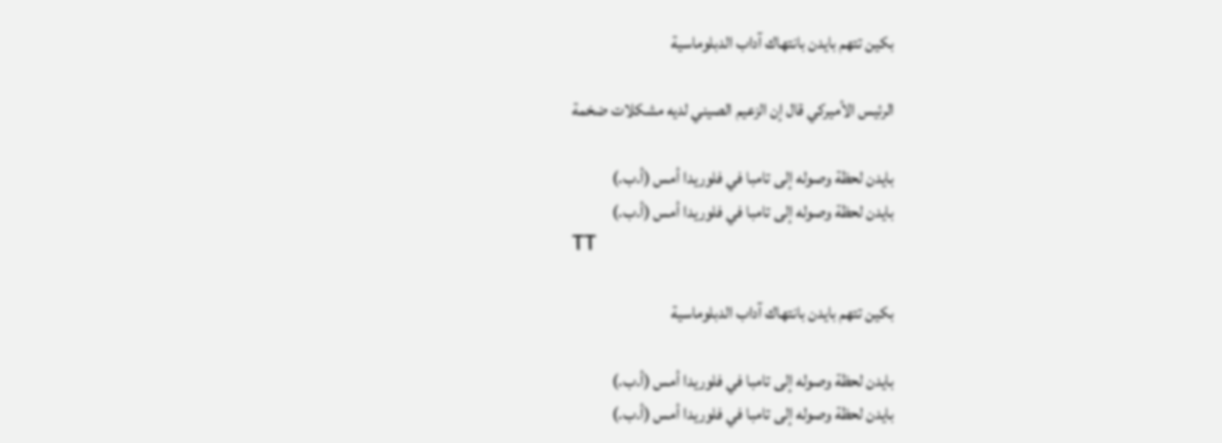بكين تتهم بايدن بانتهاك آداب الدبلوماسية

الرئيس الأميركي قال إن الزعيم الصيني لديه مشكلات ضخمة

بايدن لحظة وصوله إلى تامبا في فلوريدا أمس (أ.ب.)
بايدن لحظة وصوله إلى تامبا في فلوريدا أمس (أ.ب.)
TT

بكين تتهم بايدن بانتهاك آداب الدبلوماسية

بايدن لحظة وصوله إلى تامبا في فلوريدا أمس (أ.ب.)
بايدن لحظة وصوله إلى تامبا في فلوريدا أمس (أ.ب.)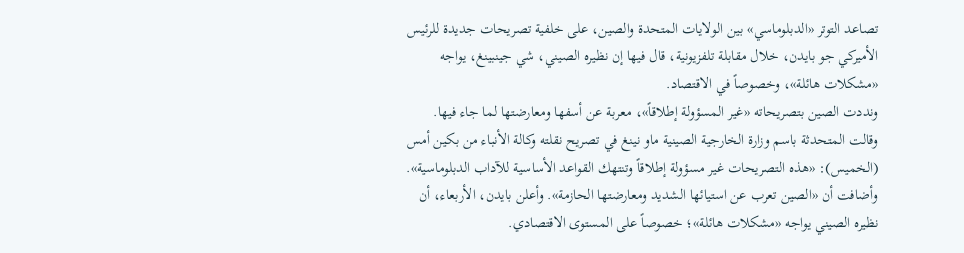تصاعد التوتر «الدبلوماسي» بين الولايات المتحدة والصين، على خلفية تصريحات جديدة للرئيس الأميركي جو بايدن، خلال مقابلة تلفزيونية، قال فيها إن نظيره الصيني، شي جينبينغ، يواجه «مشكلات هائلة»، وخصوصاً في الاقتصاد.
ونددت الصين بتصريحاته «غير المسؤولة إطلاقاً»، معربة عن أسفها ومعارضتها لما جاء فيها.
وقالت المتحدثة باسم وزارة الخارجية الصينية ماو نينغ في تصريح نقلته وكالة الأنباء من بكين أمس (الخميس): «هذه التصريحات غير مسؤولة إطلاقاً وتنتهك القواعد الأساسية للآداب الدبلوماسية». وأضافت أن «الصين تعرب عن استيائها الشديد ومعارضتها الحازمة». وأعلن بايدن، الأربعاء، أن نظيره الصيني يواجه «مشكلات هائلة»؛ خصوصاً على المستوى الاقتصادي.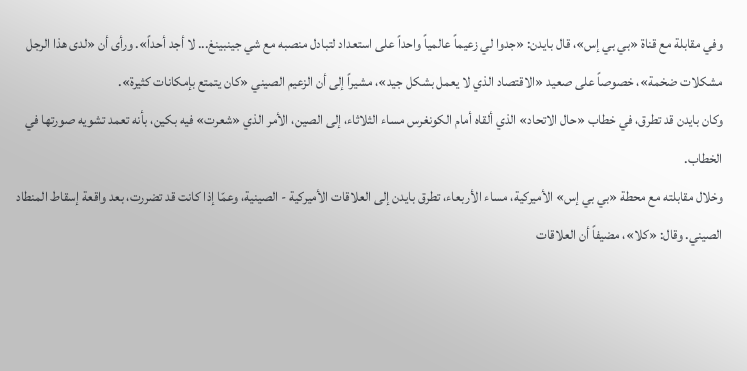وفي مقابلة مع قناة «بي بي إس»، قال بايدن: «جدوا لي زعيماً عالمياً واحداً على استعداد لتبادل منصبه مع شي جينبينغ... لا أجد أحداً». ورأى أن «لدى هذا الرجل مشكلات ضخمة»، خصوصاً على صعيد «الاقتصاد الذي لا يعمل بشكل جيد»، مشيراً إلى أن الزعيم الصيني «كان يتمتع بإمكانات كثيرة».
وكان بايدن قد تطرق، في خطاب «حال الاتحاد» الذي ألقاه أمام الكونغرس مساء الثلاثاء، إلى الصين، الأمر الذي «شعرت» فيه بكين، بأنه تعمد تشويه صورتها في الخطاب.
وخلال مقابلته مع محطة «بي بي إس» الأميركية، مساء الأربعاء، تطرق بايدن إلى العلاقات الأميركية - الصينية، وعمّا إذا كانت قد تضررت، بعد واقعة إسقاط المنطاد الصيني. وقال: «كلا»، مضيفاً أن العلاقات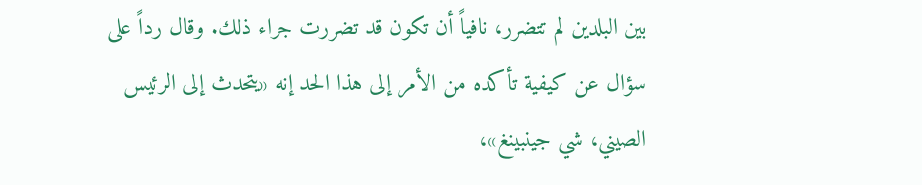بين البلدين لم تتضرر، نافياً أن تكون قد تضررت جراء ذلك. وقال رداً على سؤال عن كيفية تأكده من الأمر إلى هذا الحد إنه «يتحدث إلى الرئيس الصيني، شي جينبينغ»،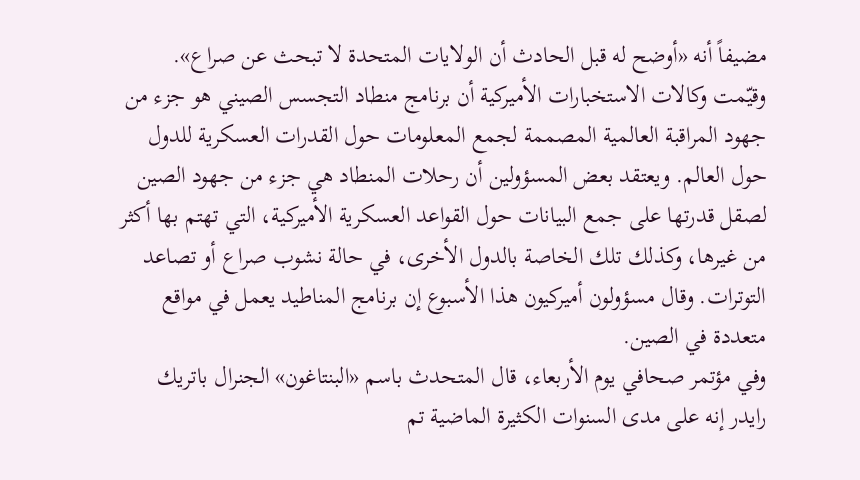مضيفاً أنه «أوضح له قبل الحادث أن الولايات المتحدة لا تبحث عن صراع».
وقيّمت وكالات الاستخبارات الأميركية أن برنامج منطاد التجسس الصيني هو جزء من جهود المراقبة العالمية المصممة لجمع المعلومات حول القدرات العسكرية للدول حول العالم. ويعتقد بعض المسؤولين أن رحلات المنطاد هي جزء من جهود الصين لصقل قدرتها على جمع البيانات حول القواعد العسكرية الأميركية، التي تهتم بها أكثر من غيرها، وكذلك تلك الخاصة بالدول الأخرى، في حالة نشوب صراع أو تصاعد التوترات. وقال مسؤولون أميركيون هذا الأسبوع إن برنامج المناطيد يعمل في مواقع متعددة في الصين.
وفي مؤتمر صحافي يوم الأربعاء، قال المتحدث باسم «البنتاغون» الجنرال باتريك رايدر إنه على مدى السنوات الكثيرة الماضية تم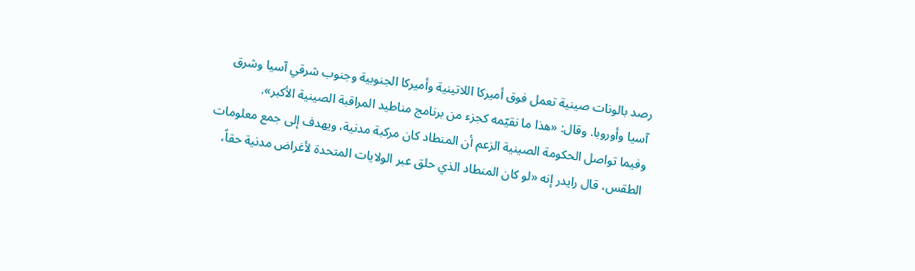رصد بالونات صينية تعمل فوق أميركا اللاتينية وأميركا الجنوبية وجنوب شرقي آسيا وشرق آسيا وأوروبا. وقال: «هذا ما نقيّمه كجزء من برنامج مناطيد المراقبة الصينية الأكبر».
وفيما تواصل الحكومة الصينية الزعم أن المنطاد كان مركبة مدنية، ويهدف إلى جمع معلومات الطقس، قال رايدر إنه «لو كان المنطاد الذي حلق عبر الولايات المتحدة لأغراض مدنية حقاً،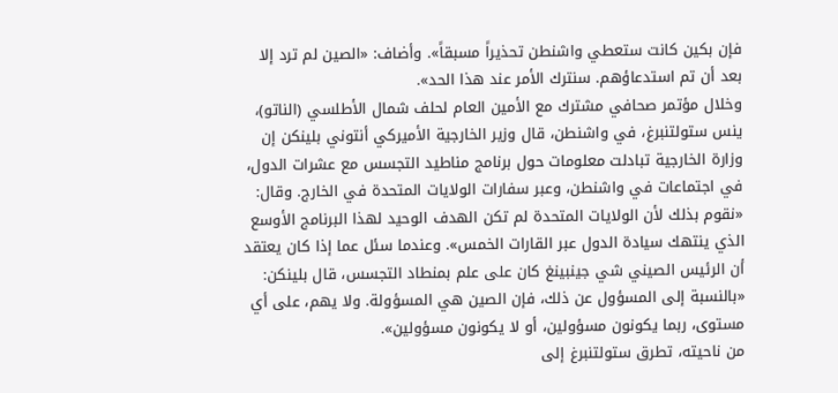فإن بكين كانت ستعطي واشنطن تحذيراً مسبقاً». وأضاف: «الصين لم ترد إلا بعد أن تم استدعاؤهم. سنترك الأمر عند هذا الحد».
وخلال مؤتمر صحافي مشترك مع الأمين العام لحلف شمال الأطلسي (الناتو)، ينس ستولتنبرغ، في واشنطن، قال وزير الخارجية الأميركي أنتوني بلينكن إن وزارة الخارجية تبادلت معلومات حول برنامج مناطيد التجسس مع عشرات الدول، في اجتماعات في واشنطن، وعبر سفارات الولايات المتحدة في الخارج. وقال: «نقوم بذلك لأن الولايات المتحدة لم تكن الهدف الوحيد لهذا البرنامج الأوسع الذي ينتهك سيادة الدول عبر القارات الخمس». وعندما سئل عما إذا كان يعتقد أن الرئيس الصيني شي جينبينغ كان على علم بمنطاد التجسس، قال بلينكن: «بالنسبة إلى المسؤول عن ذلك، فإن الصين هي المسؤولة. ولا يهم، على أي مستوى، ربما يكونون مسؤولين، أو لا يكونون مسؤولين».
من ناحيته، تطرق ستولتنبرغ إلى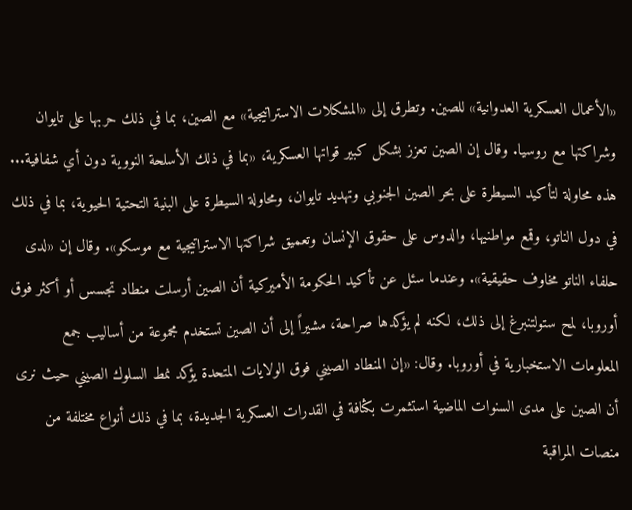«الأعمال العسكرية العدوانية» للصين. وتطرق إلى «المشكلات الاستراتيجية» مع الصين، بما في ذلك حربها على تايوان وشراكتها مع روسيا. وقال إن الصين تعزز بشكل كبير قواتها العسكرية، «بما في ذلك الأسلحة النووية دون أي شفافية... هذه محاولة لتأكيد السيطرة على بحر الصين الجنوبي وتهديد تايوان، ومحاولة السيطرة على البنية التحتية الحيوية، بما في ذلك في دول الناتو، وقمع مواطنيها، والدوس على حقوق الإنسان وتعميق شراكتها الاستراتيجية مع موسكو». وقال إن «لدى حلفاء الناتو مخاوف حقيقية». وعندما سئل عن تأكيد الحكومة الأميركية أن الصين أرسلت منطاد تجسس أو أكثر فوق أوروبا، لمح ستولتنبرغ إلى ذلك، لكنه لم يؤكدها صراحة، مشيراً إلى أن الصين تستخدم مجموعة من أساليب جمع المعلومات الاستخبارية في أوروبا. وقال: «إن المنطاد الصيني فوق الولايات المتحدة يؤكد نمط السلوك الصيني حيث نرى أن الصين على مدى السنوات الماضية استثمرت بكثافة في القدرات العسكرية الجديدة، بما في ذلك أنواع مختلفة من منصات المراقبة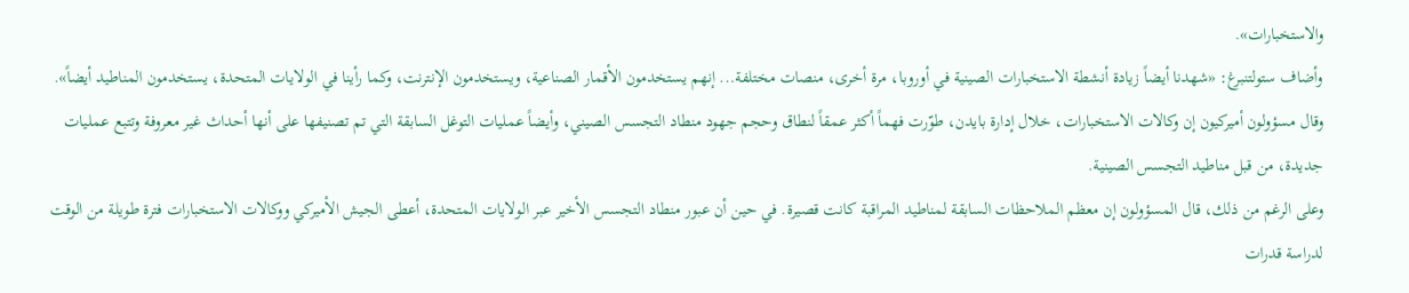والاستخبارات».
وأضاف ستولتنبرغ: «شهدنا أيضاً زيادة أنشطة الاستخبارات الصينية في أوروبا، مرة أخرى، منصات مختلفة... إنهم يستخدمون الأقمار الصناعية، ويستخدمون الإنترنت، وكما رأينا في الولايات المتحدة، يستخدمون المناطيد أيضاً».
وقال مسؤولون أميركيون إن وكالات الاستخبارات، خلال إدارة بايدن، طوّرت فهماً أكثر عمقاً لنطاق وحجم جهود منطاد التجسس الصيني، وأيضاً عمليات التوغل السابقة التي تم تصنيفها على أنها أحداث غير معروفة وتتبع عمليات جديدة، من قبل مناطيد التجسس الصينية.
وعلى الرغم من ذلك، قال المسؤولون إن معظم الملاحظات السابقة لمناطيد المراقبة كانت قصيرة. في حين أن عبور منطاد التجسس الأخير عبر الولايات المتحدة، أعطى الجيش الأميركي ووكالات الاستخبارات فترة طويلة من الوقت لدراسة قدرات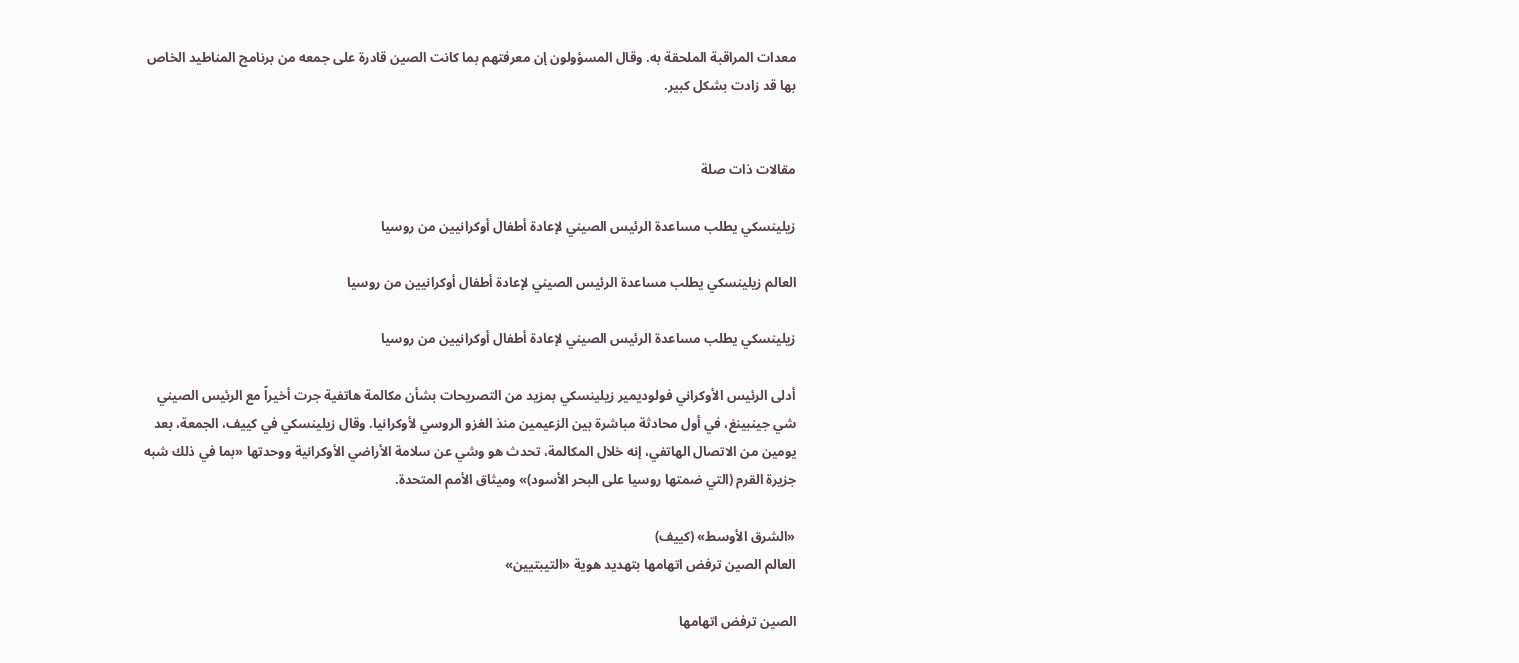معدات المراقبة الملحقة به. وقال المسؤولون إن معرفتهم بما كانت الصين قادرة على جمعه من برنامج المناطيد الخاص بها قد زادت بشكل كبير.


مقالات ذات صلة

زيلينسكي يطلب مساعدة الرئيس الصيني لإعادة أطفال أوكرانيين من روسيا

العالم زيلينسكي يطلب مساعدة الرئيس الصيني لإعادة أطفال أوكرانيين من روسيا

زيلينسكي يطلب مساعدة الرئيس الصيني لإعادة أطفال أوكرانيين من روسيا

أدلى الرئيس الأوكراني فولوديمير زيلينسكي بمزيد من التصريحات بشأن مكالمة هاتفية جرت أخيراً مع الرئيس الصيني شي جينبينغ، في أول محادثة مباشرة بين الزعيمين منذ الغزو الروسي لأوكرانيا. وقال زيلينسكي في كييف، الجمعة، بعد يومين من الاتصال الهاتفي، إنه خلال المكالمة، تحدث هو وشي عن سلامة الأراضي الأوكرانية ووحدتها «بما في ذلك شبه جزيرة القرم (التي ضمتها روسيا على البحر الأسود)» وميثاق الأمم المتحدة.

«الشرق الأوسط» (كييف)
العالم الصين ترفض اتهامها بتهديد هوية «التيبتيين»

الصين ترفض اتهامها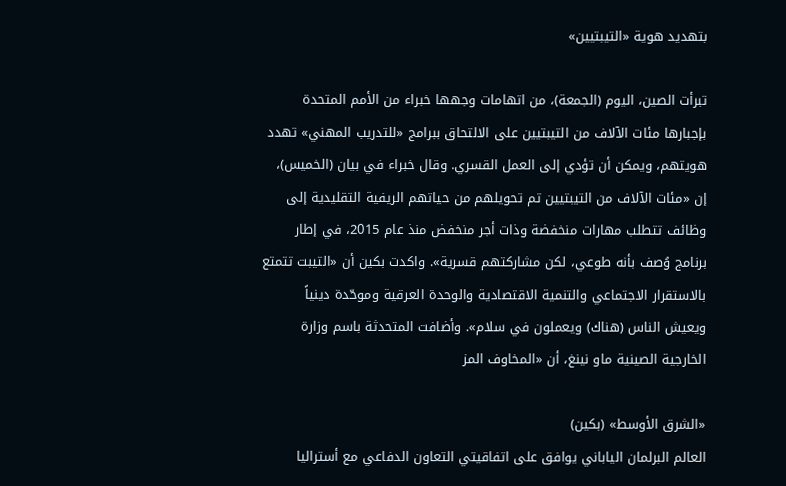بتهديد هوية «التيبتيين»

تبرأت الصين، اليوم (الجمعة)، من اتهامات وجهها خبراء من الأمم المتحدة بإجبارها مئات الآلاف من التيبتيين على الالتحاق ببرامج «للتدريب المهني» تهدد هويتهم، ويمكن أن تؤدي إلى العمل القسري. وقال خبراء في بيان (الخميس)، إن «مئات الآلاف من التيبتيين تم تحويلهم من حياتهم الريفية التقليدية إلى وظائف تتطلب مهارات منخفضة وذات أجر منخفض منذ عام 2015، في إطار برنامج وُصف بأنه طوعي، لكن مشاركتهم قسرية». واكدت بكين أن «التيبت تتمتع بالاستقرار الاجتماعي والتنمية الاقتصادية والوحدة العرقية وموحّدة دينياً ويعيش الناس (هناك) ويعملون في سلام». وأضافت المتحدثة باسم وزارة الخارجية الصينية ماو نينغ، أن «المخاوف المز

«الشرق الأوسط» (بكين)
العالم البرلمان الياباني يوافق على اتفاقيتي التعاون الدفاعي مع أستراليا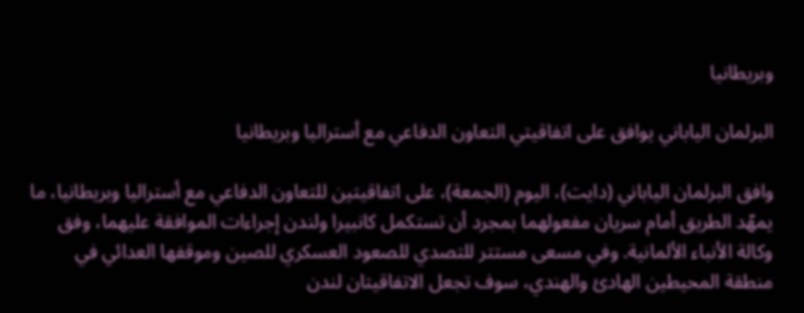وبريطانيا

البرلمان الياباني يوافق على اتفاقيتي التعاون الدفاعي مع أستراليا وبريطانيا

وافق البرلمان الياباني (دايت)، اليوم (الجمعة)، على اتفاقيتين للتعاون الدفاعي مع أستراليا وبريطانيا، ما يمهّد الطريق أمام سريان مفعولهما بمجرد أن تستكمل كانبيرا ولندن إجراءات الموافقة عليهما، وفق وكالة الأنباء الألمانية. وفي مسعى مستتر للتصدي للصعود العسكري للصين وموقفها العدائي في منطقة المحيطين الهادئ والهندي، سوف تجعل الاتفاقيتان لندن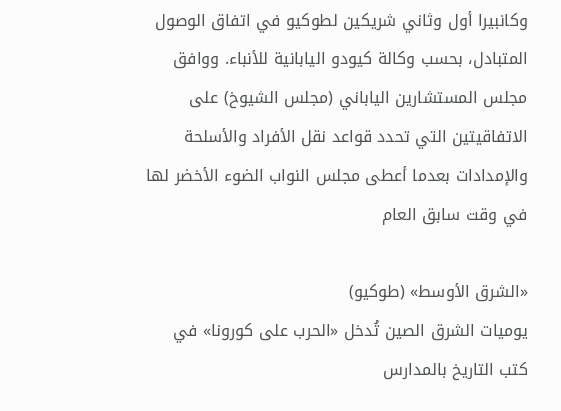وكانبيرا أول وثاني شريكين لطوكيو في اتفاق الوصول المتبادل، بحسب وكالة كيودو اليابانية للأنباء. ووافق مجلس المستشارين الياباني (مجلس الشيوخ) على الاتفاقيتين التي تحدد قواعد نقل الأفراد والأسلحة والإمدادات بعدما أعطى مجلس النواب الضوء الأخضر لها في وقت سابق العام

«الشرق الأوسط» (طوكيو)
يوميات الشرق الصين تُدخل «الحرب على كورونا» في كتب التاريخ بالمدارس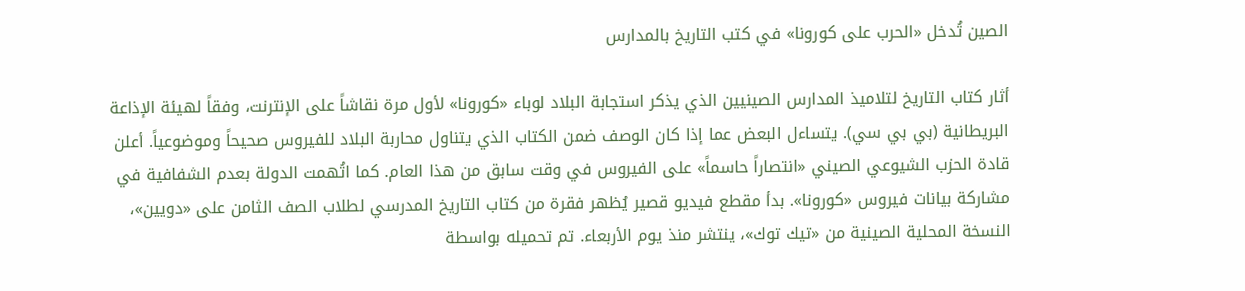الصين تُدخل «الحرب على كورونا» في كتب التاريخ بالمدارس

أثار كتاب التاريخ لتلاميذ المدارس الصينيين الذي يذكر استجابة البلاد لوباء «كورونا» لأول مرة نقاشاً على الإنترنت، وفقاً لهيئة الإذاعة البريطانية (بي بي سي). يتساءل البعض عما إذا كان الوصف ضمن الكتاب الذي يتناول محاربة البلاد للفيروس صحيحاً وموضوعياً. أعلن قادة الحزب الشيوعي الصيني «انتصاراً حاسماً» على الفيروس في وقت سابق من هذا العام. كما اتُهمت الدولة بعدم الشفافية في مشاركة بيانات فيروس «كورونا». بدأ مقطع فيديو قصير يُظهر فقرة من كتاب التاريخ المدرسي لطلاب الصف الثامن على «دويين»، النسخة المحلية الصينية من «تيك توك»، ينتشر منذ يوم الأربعاء. تم تحميله بواسطة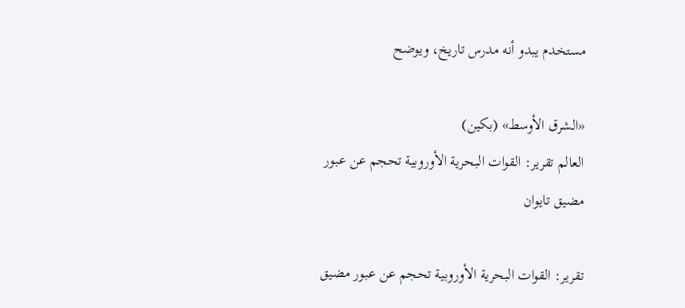مستخدم يبدو أنه مدرس تاريخ، ويوضح

«الشرق الأوسط» (بكين)
العالم تقرير: القوات البحرية الأوروبية تحجم عن عبور مضيق تايوان

تقرير: القوات البحرية الأوروبية تحجم عن عبور مضيق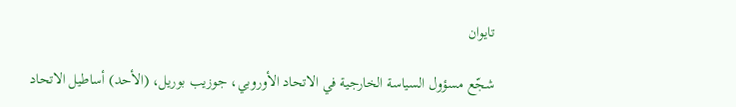تايوان

شجّع مسؤول السياسة الخارجية في الاتحاد الأوروبي، جوزيب بوريل، (الأحد) أساطيل الاتحاد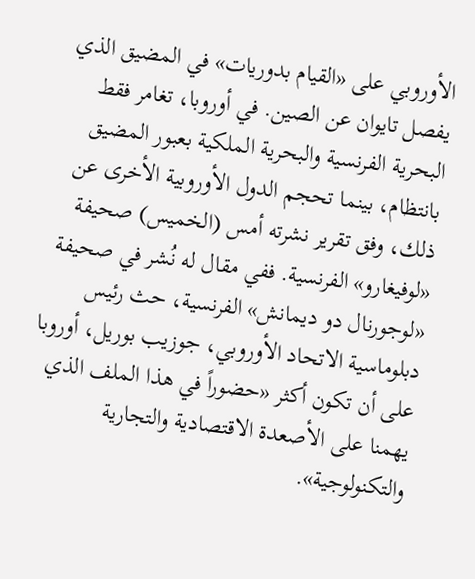الأوروبي على «القيام بدوريات» في المضيق الذي يفصل تايوان عن الصين. في أوروبا، تغامر فقط البحرية الفرنسية والبحرية الملكية بعبور المضيق بانتظام، بينما تحجم الدول الأوروبية الأخرى عن ذلك، وفق تقرير نشرته أمس (الخميس) صحيفة «لوفيغارو» الفرنسية. ففي مقال له نُشر في صحيفة «لوجورنال دو ديمانش» الفرنسية، حث رئيس دبلوماسية الاتحاد الأوروبي، جوزيب بوريل، أوروبا على أن تكون أكثر «حضوراً في هذا الملف الذي يهمنا على الأصعدة الاقتصادية والتجارية والتكنولوجية».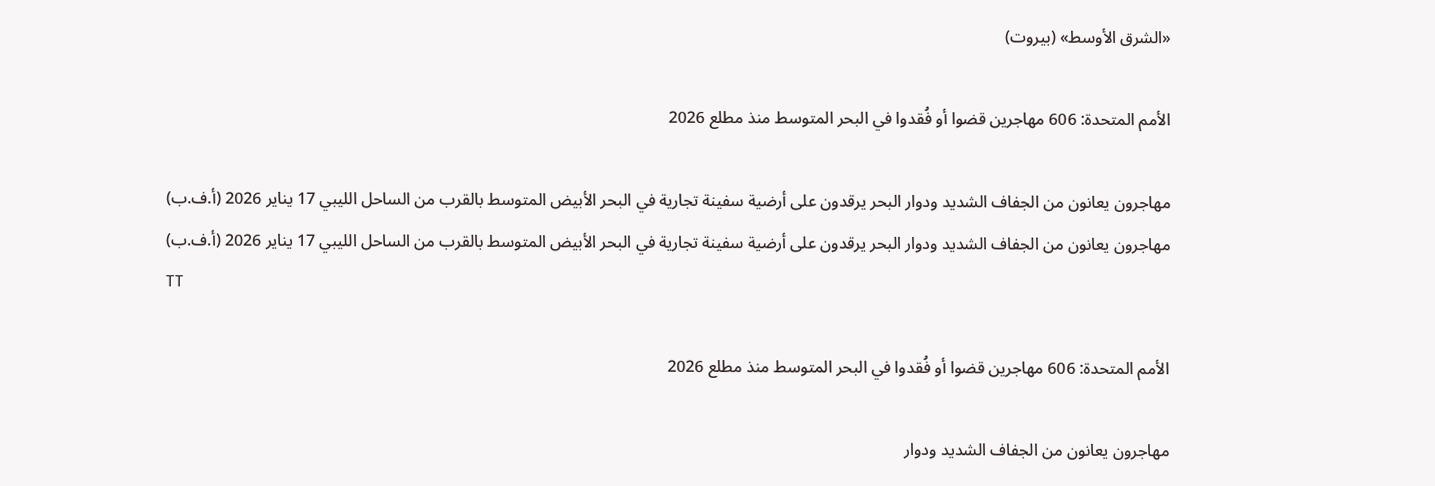«الشرق الأوسط» (بيروت)

الأمم المتحدة: 606 مهاجرين قضوا أو فُقدوا في البحر المتوسط منذ مطلع 2026

مهاجرون يعانون من الجفاف الشديد ودوار البحر يرقدون على أرضية سفينة تجارية في البحر الأبيض المتوسط بالقرب من الساحل الليبي 17 يناير 2026 (أ.ف.ب)
مهاجرون يعانون من الجفاف الشديد ودوار البحر يرقدون على أرضية سفينة تجارية في البحر الأبيض المتوسط بالقرب من الساحل الليبي 17 يناير 2026 (أ.ف.ب)
TT

الأمم المتحدة: 606 مهاجرين قضوا أو فُقدوا في البحر المتوسط منذ مطلع 2026

مهاجرون يعانون من الجفاف الشديد ودوار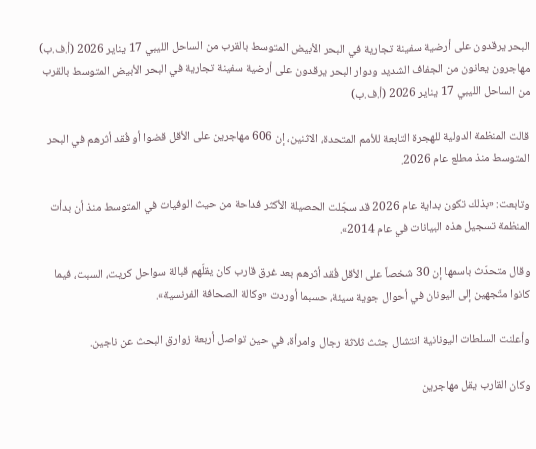البحر يرقدون على أرضية سفينة تجارية في البحر الأبيض المتوسط بالقرب من الساحل الليبي 17 يناير 2026 (أ.ف.ب)
مهاجرون يعانون من الجفاف الشديد ودوار البحر يرقدون على أرضية سفينة تجارية في البحر الأبيض المتوسط بالقرب من الساحل الليبي 17 يناير 2026 (أ.ف.ب)

قالت المنظمة الدولية للهجرة التابعة للأمم المتحدة، الاثنين، إن 606 مهاجرين على الأقل قضوا أو فُقد أثرهم في البحر المتوسط منذ مطلع عام 2026.

وتابعت: «بذلك تكون بداية عام 2026 قد سجّلت الحصيلة الأكثر فداحة من حيث الوفيات في المتوسط منذ أن بدأت المنظمة تسجيل هذه البيانات في عام 2014».

وقال متحدّث باسمها إن 30 شخصاً على الأقل فُقد أثرهم بعد غرق قارب كان يقلّهم قبالة سواحل كريت، السبت، فيما كانوا متّجهين إلى اليونان في أحوال جوية سيئة، حسبما أوردت «وكالة الصحافة الفرنسية».

وأعلنت السلطات اليونانية انتشال جثث ثلاثة رجال وامرأة، في حين تواصل أربعة زوارق البحث عن ناجين.

وكان القارب يقل مهاجرين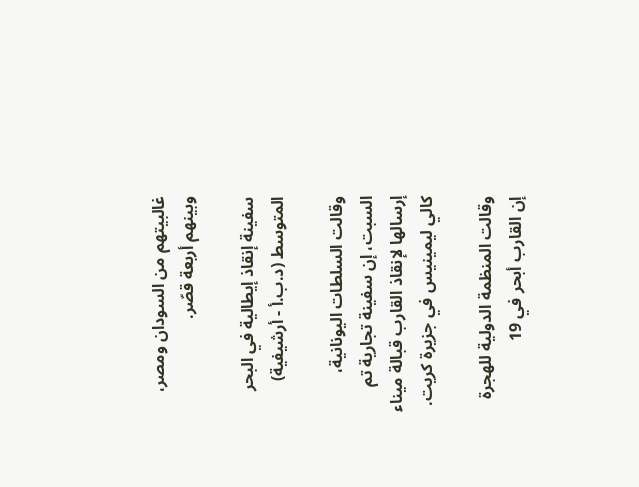غالبيتهم من السودان ومصر، وبينهم أربعة قصّر.

سفينة إنقاذ إيطالية في البحر المتوسط (د.ب.أ - أرشيفية)

وقالت السلطات اليونانية، السبت، إن سفينة تجارية تم إرسالها لإنقاذ القارب قبالة ميناء كالي ليمينيس في جزيرة كريت.

وقالت المنظمة الدولية للهجرة إن القارب أبحر في 19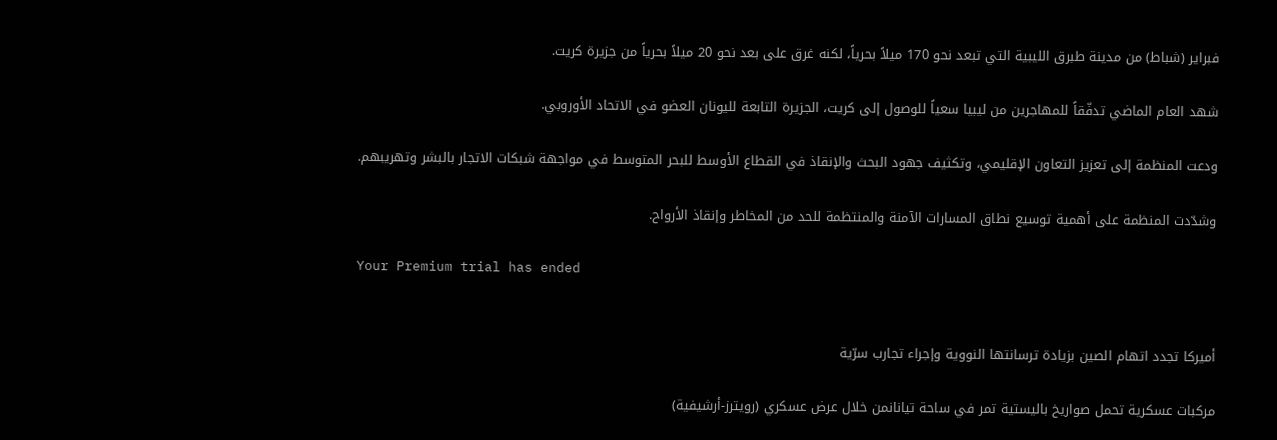فبراير (شباط) من مدينة طبرق الليبية التي تبعد نحو 170 ميلاً بحرياً، لكنه غرق على بعد نحو 20 ميلاً بحرياً من جزيرة كريت.

شهد العام الماضي تدفّقاً للمهاجرين من ليبيا سعياً للوصول إلى كريت، الجزيرة التابعة لليونان العضو في الاتحاد الأوروبي.

ودعت المنظمة إلى تعزيز التعاون الإقليمي، وتكثيف جهود البحث والإنقاذ في القطاع الأوسط للبحر المتوسط في مواجهة شبكات الاتجار بالبشر وتهريبهم.

وشدّدت المنظمة على أهمية توسيع نطاق المسارات الآمنة والمنتظمة للحد من المخاطر وإنقاذ الأرواح.

Your Premium trial has ended


أميركا تجدد اتهام الصين بزيادة ترسانتها النووية وإجراء تجارب سرّية

مركبات عسكرية تحمل صواريخ باليستية تمر في ساحة تيانانمن خلال عرض عسكري (رويترز-أرشيفية)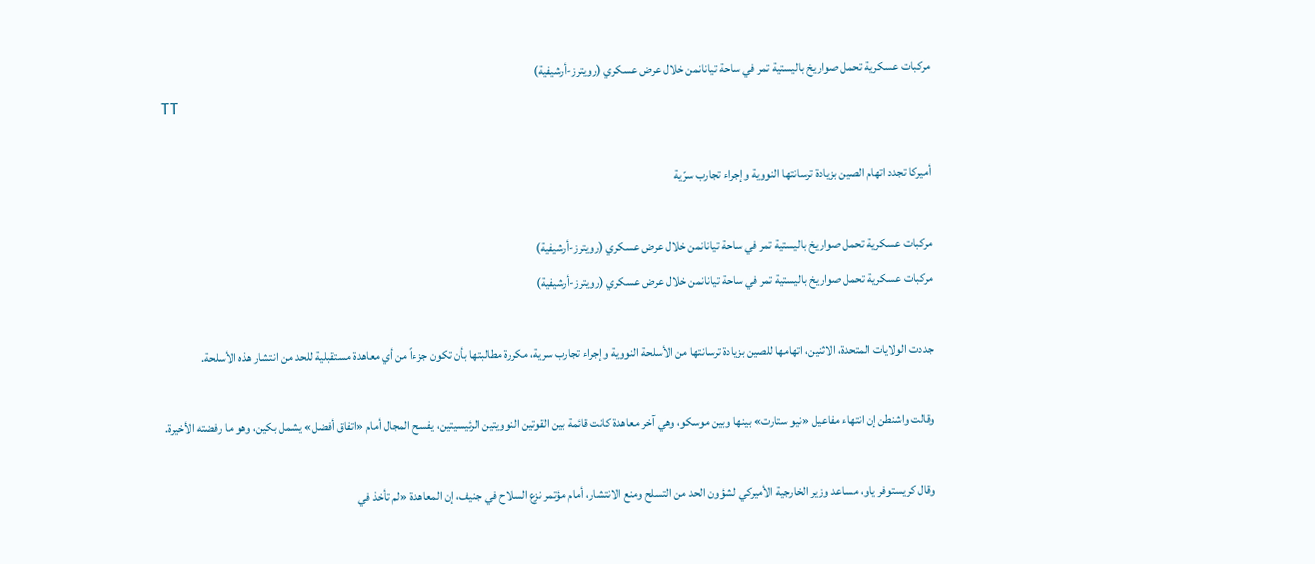مركبات عسكرية تحمل صواريخ باليستية تمر في ساحة تيانانمن خلال عرض عسكري (رويترز-أرشيفية)
TT

أميركا تجدد اتهام الصين بزيادة ترسانتها النووية وإجراء تجارب سرّية

مركبات عسكرية تحمل صواريخ باليستية تمر في ساحة تيانانمن خلال عرض عسكري (رويترز-أرشيفية)
مركبات عسكرية تحمل صواريخ باليستية تمر في ساحة تيانانمن خلال عرض عسكري (رويترز-أرشيفية)

جددت الولايات المتحدة، الاثنين، اتهامها للصين بزيادة ترسانتها من الأسلحة النووية وإجراء تجارب سرية، مكررة مطالبتها بأن تكون جزءاً من أي معاهدة مستقبلية للحد من انتشار هذه الأسلحة.

وقالت واشنطن إن انتهاء مفاعيل «نيو ستارت» بينها وبين موسكو، وهي آخر معاهدة كانت قائمة بين القوتين النوويتين الرئيسيتين، يفسح المجال أمام «اتفاق أفضل» يشمل بكين، وهو ما رفضته الأخيرة.

وقال كريستوفر ياو، مساعد وزير الخارجية الأميركي لشؤون الحد من التسلح ومنع الانتشار، أمام مؤتمر نزع السلاح في جنيف، إن المعاهدة «لم تأخذ في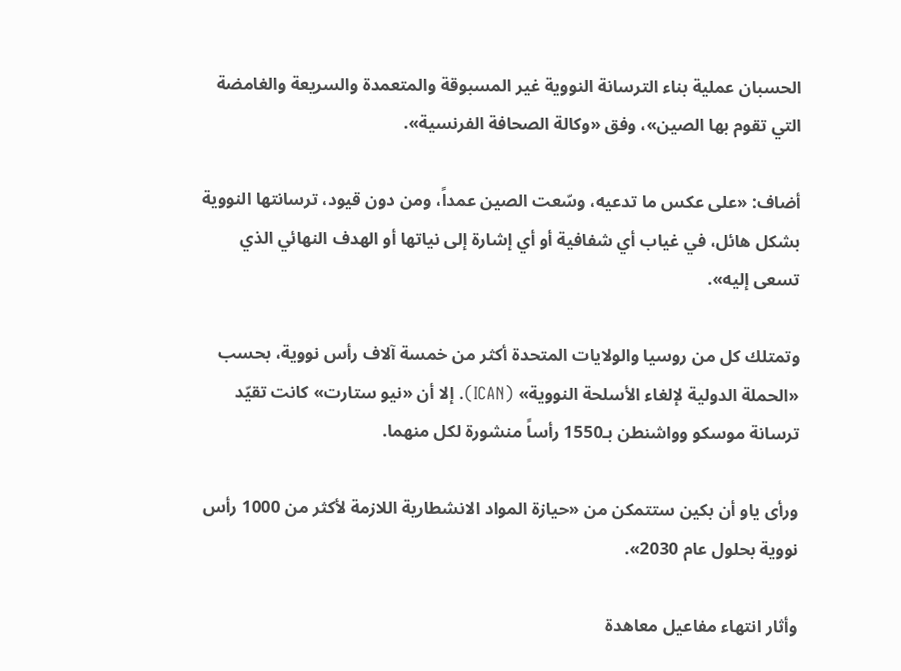الحسبان عملية بناء الترسانة النووية غير المسبوقة والمتعمدة والسريعة والغامضة التي تقوم بها الصين»، وفق «وكالة الصحافة الفرنسية».

أضاف: «على عكس ما تدعيه، وسّعت الصين عمداً، ومن دون قيود، ترسانتها النووية بشكل هائل، في غياب أي شفافية أو أي إشارة إلى نياتها أو الهدف النهائي الذي تسعى إليه».

وتمتلك كل من روسيا والولايات المتحدة أكثر من خمسة آلاف رأس نووية، بحسب «الحملة الدولية لإلغاء الأسلحة النووية» (ICAN). إلا أن «نيو ستارت» كانت تقيّد ترسانة موسكو وواشنطن بـ1550 رأساً منشورة لكل منهما.

ورأى ياو أن بكين ستتمكن من «حيازة المواد الانشطارية اللازمة لأكثر من 1000 رأس نووية بحلول عام 2030».

وأثار انتهاء مفاعيل معاهدة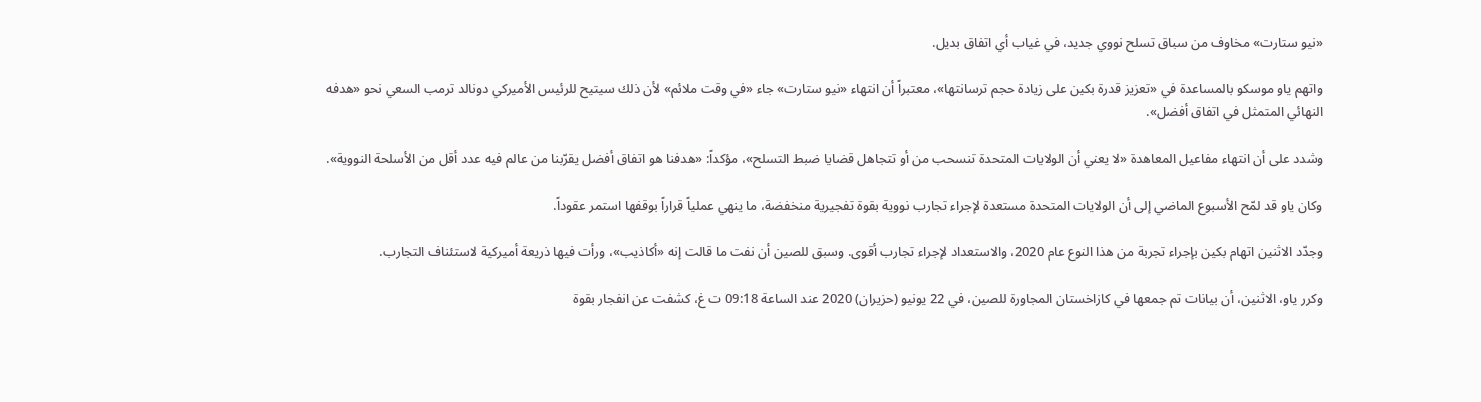«نيو ستارت» مخاوف من سباق تسلح نووي جديد، في غياب أي اتفاق بديل.

واتهم ياو موسكو بالمساعدة في «تعزيز قدرة بكين على زيادة حجم ترسانتها»، معتبراً أن انتهاء «نيو ستارت» جاء «في وقت ملائم» لأن ذلك سيتيح للرئيس الأميركي دونالد ترمب السعي نحو «هدفه النهائي المتمثل في اتفاق أفضل».

وشدد على أن انتهاء مفاعيل المعاهدة «لا يعني أن الولايات المتحدة تنسحب من أو تتجاهل قضايا ضبط التسلح»، مؤكداً: «هدفنا هو اتفاق أفضل يقرّبنا من عالم فيه عدد أقل من الأسلحة النووية».

وكان ياو قد لمّح الأسبوع الماضي إلى أن الولايات المتحدة مستعدة لإجراء تجارب نووية بقوة تفجيرية منخفضة، ما ينهي عملياً قراراً بوقفها استمر عقوداً.

وجدّد الاثنين اتهام بكين بإجراء تجربة من هذا النوع عام 2020، والاستعداد لإجراء تجارب أقوى. وسبق للصين أن نفت ما قالت إنه «أكاذيب»، ورأت فيها ذريعة أميركية لاستئناف التجارب.

وكرر ياو، الاثنين، أن بيانات تم جمعها في كازاخستان المجاورة للصين، في 22 يونيو (حزيران) 2020 عند الساعة 09:18 ت غ، كشفت عن انفجار بقوة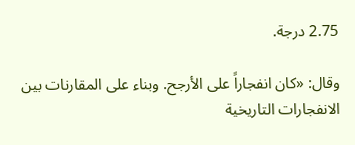2.75 درجة.

وقال: «كان انفجاراً على الأرجح. وبناء على المقارنات بين الانفجارات التاريخية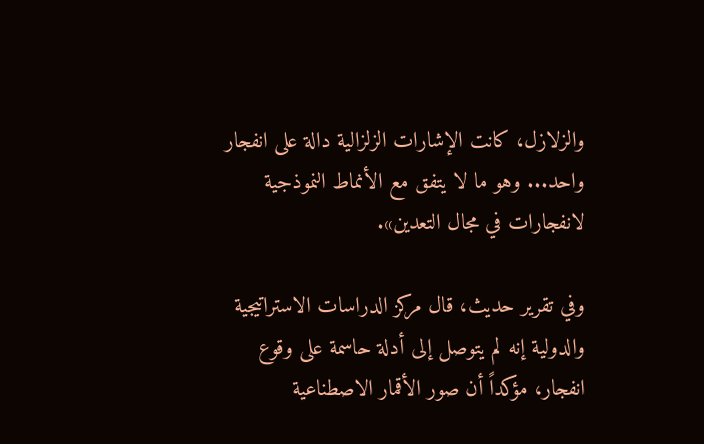والزلازل، كانت الإشارات الزلزالية دالة على انفجار واحد... وهو ما لا يتفق مع الأنماط النموذجية لانفجارات في مجال التعدين».

وفي تقرير حديث، قال مركز الدراسات الاستراتيجية والدولية إنه لم يتوصل إلى أدلة حاسمة على وقوع انفجار، مؤكداً أن صور الأقمار الاصطناعية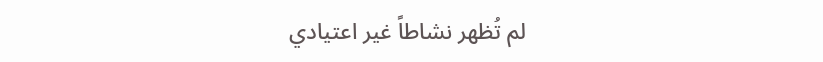لم تُظهر نشاطاً غير اعتيادي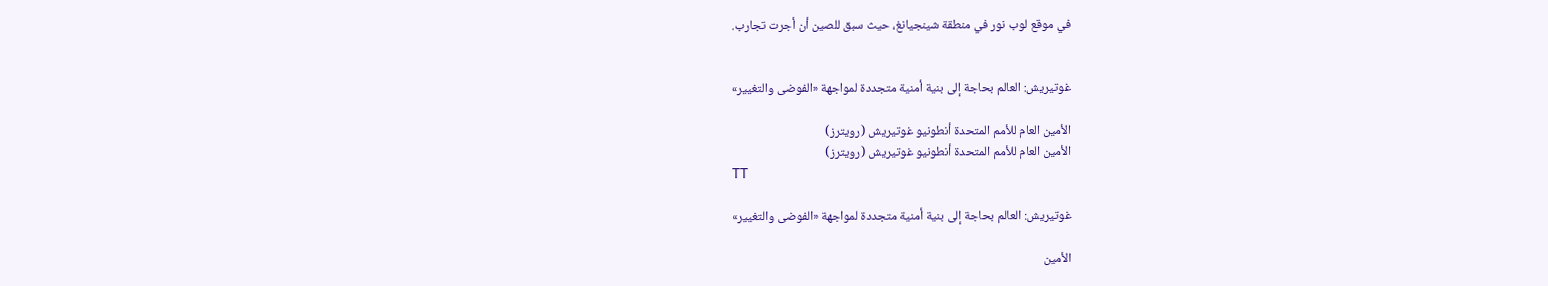في موقع لوب نور في منطقة شينجيانغ، حيث سبق للصين أن أجرت تجارب.


غوتيريش: العالم بحاجة إلى بنية أمنية متجددة لمواجهة «الفوضى والتغيير»

الأمين العام للأمم المتحدة أنطونيو غوتيريش (رويترز)
الأمين العام للأمم المتحدة أنطونيو غوتيريش (رويترز)
TT

غوتيريش: العالم بحاجة إلى بنية أمنية متجددة لمواجهة «الفوضى والتغيير»

الأمين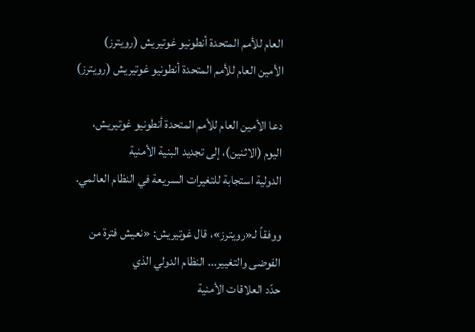العام للأمم المتحدة أنطونيو غوتيريش (رويترز)
الأمين العام للأمم المتحدة أنطونيو غوتيريش (رويترز)

دعا الأمين العام للأمم المتحدة أنطونيو غوتيريش، اليوم (الاثنين)، إلى تجديد ‌البنية الأمنية الدولية ‌استجابة للتغيرات ‌السريعة في النظام العالمي.

ووفقاً لـ«رويترز»، قال غوتيريش: «نعيش فترة من الفوضى والتغيير... النظام الدولي الذي حدّد ‌العلاقات ‌الأمنية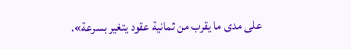على ‌مدى ما ‌يقرب من ثمانية عقود يتغير بسرعة».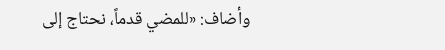وأضاف: «للمضي قدماً، ‌نحتاج إلى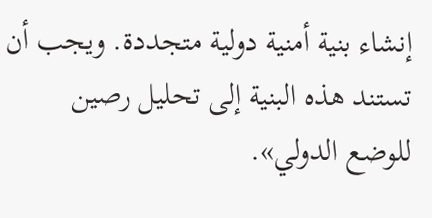إنشاء بنية أمنية دولية متجددة. ويجب أن تستند هذه البنية إلى تحليل رصين للوضع الدولي».